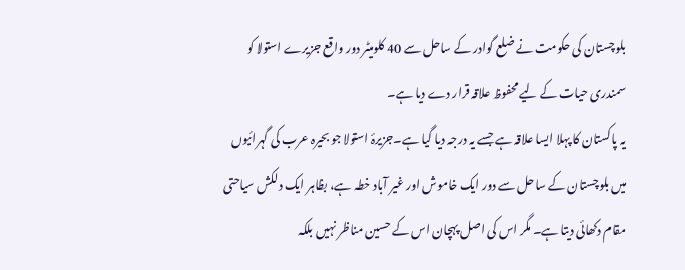بلوچستان کی حکومت نے ضلع گوادر کے ساحل سے 40 کلومیٹر دور واقع جزیرے استولا کو سمندری حیات کے لیے محفوظ علاقہ قرار دے دیا ہے۔
یہ پاکستان کا پہلا ایسا علاقہ ہے جسے یہ درجہ دیا گیا ہے۔جزیرۂ استولا جو بحیرہ عرب کی گہرائیوں میں بلوچستان کے ساحل سے دور ایک خاموش اور غیر آباد خطہ ہے، بظاہر ایک دلکش سیاحتی مقام دکھائی دیتا ہے۔ مگر اس کی اصل پہچان اس کے حسین مناظر نہیں بلکہ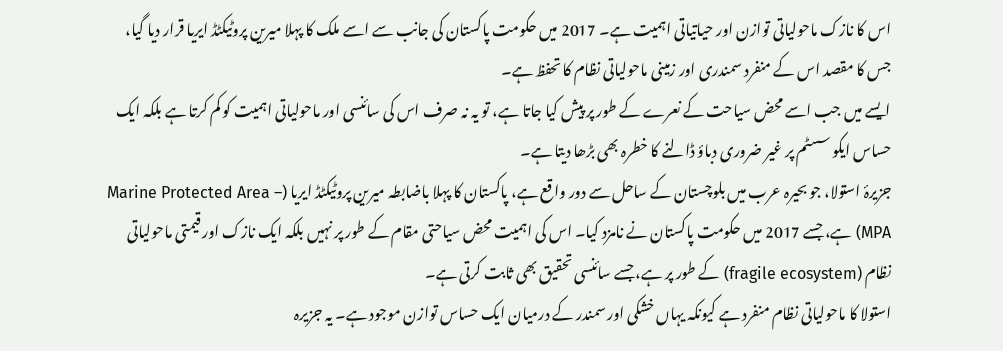اس کا نازک ماحولیاتی توازن اور حیاتیاتی اہمیت ہے۔ 2017 میں حکومت پاکستان کی جانب سے اسے ملک کا پہلا میرین پروٹیکٹڈ ایریا قرار دیا گیا، جس کا مقصد اس کے منفرد سمندری اور زمینی ماحولیاتی نظام کا تحفظ ہے۔
ایسے میں جب اسے محض سیاحت کے نعرے کے طور پر پیش کیا جاتا ہے، تو یہ نہ صرف اس کی سائنسی اور ماحولیاتی اہمیت کو کم کرتا ہے بلکہ ایک حساس ایکو سسٹم پر غیر ضروری دباؤ ڈالنے کا خطرہ بھی بڑھا دیتا ہے۔
جزیرۂ استولا، جو بحیرہ عرب میں بلوچستان کے ساحل سے دور واقع ہے، پاکستان کا پہلا باضابطہ میرین پروٹیکٹڈ ایریا (Marine Protected Area – MPA) ہے، جسے 2017 میں حکومت پاکستان نے نامزد کیا۔ اس کی اہمیت محض سیاحتی مقام کے طور پر نہیں بلکہ ایک نازک اور قیمتی ماحولیاتی نظام (fragile ecosystem) کے طور پر ہے، جسے سائنسی تحقیق بھی ثابت کرتی ہے۔
استولا کا ماحولیاتی نظام منفرد ہے کیونکہ یہاں خشکی اور سمندر کے درمیان ایک حساس توازن موجود ہے۔ یہ جزیرہ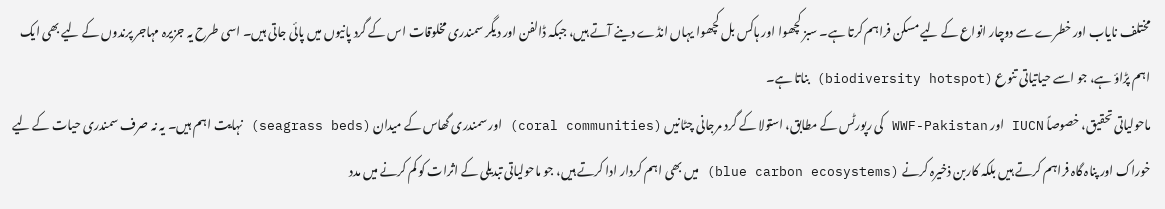مختلف نایاب اور خطرے سے دوچار انواع کے لیے مسکن فراہم کرتا ہے۔ سبز کچھوا اور ہاکس بل کچھوا یہاں انڈے دینے آتے ہیں، جبکہ ڈالفن اور دیگر سمندری مخلوقات اس کے گرد پانیوں میں پائی جاتی ہیں۔ اسی طرح یہ جزیرہ مہاجر پرندوں کے لیے بھی ایک اہم پڑاؤ ہے، جو اسے حیاتیاتی تنوع (biodiversity hotspot) بناتا ہے۔
ماحولیاتی تحقیق، خصوصاً IUCN اور WWF-Pakistan کی رپورٹس کے مطابق، استولا کے گرد مرجانی چٹانیں (coral communities) اور سمندری گھاس کے میدان (seagrass beds) نہایت اہم ہیں۔ یہ نہ صرف سمندری حیات کے لیے خوراک اور پناہ گاہ فراہم کرتے ہیں بلکہ کاربن ذخیرہ کرنے (blue carbon ecosystems) میں بھی اہم کردار ادا کرتے ہیں، جو ماحولیاتی تبدیلی کے اثرات کو کم کرنے میں مدد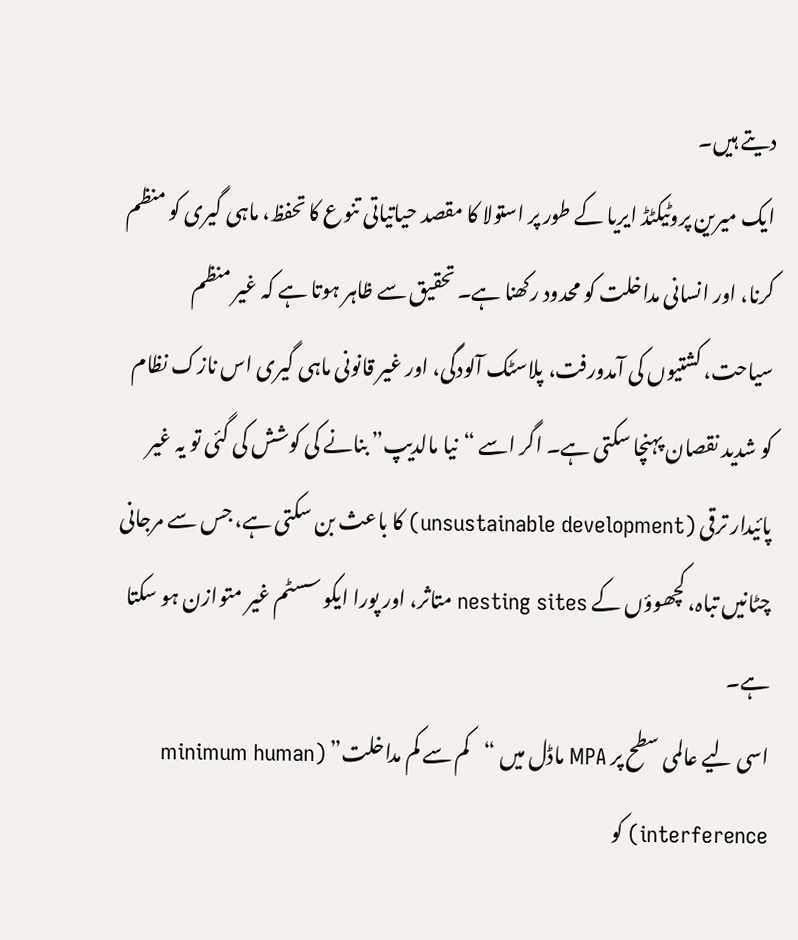دیتے ہیں۔
ایک میرین پروٹیکٹڈ ایریا کے طور پر استولا کا مقصد حیاتیاتی تنوع کا تحفظ، ماہی گیری کو منظم کرنا، اور انسانی مداخلت کو محدود رکھنا ہے۔ تحقیق سے ظاہر ہوتا ہے کہ غیر منظم سیاحت، کشتیوں کی آمدورفت، پلاسٹک آلودگی، اور غیر قانونی ماہی گیری اس نازک نظام کو شدید نقصان پہنچا سکتی ہے۔ اگر اسے “نیا مالدیپ” بنانے کی کوشش کی گئی تو یہ غیر پائیدار ترقی (unsustainable development) کا باعث بن سکتی ہے، جس سے مرجانی چٹانیں تباہ، کچھوؤں کے nesting sites متاثر، اور پورا ایکو سسٹم غیر متوازن ہو سکتا ہے۔
اسی لیے عالمی سطح پر MPA ماڈل میں “کم سے کم مداخلت” (minimum human interference) کو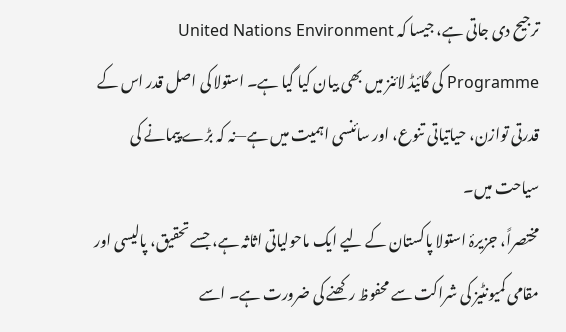ترجیح دی جاتی ہے، جیسا کہ United Nations Environment Programme کی گائیڈ لائنز میں بھی بیان کیا گیا ہے۔ استولا کی اصل قدر اس کے قدرتی توازن، حیاتیاتی تنوع، اور سائنسی اہمیت میں ہے—نہ کہ بڑے پیمانے کی سیاحت میں۔
مختصراً، جزیرۂ استولا پاکستان کے لیے ایک ماحولیاتی اثاثہ ہے، جسے تحقیق، پالیسی اور مقامی کمیونٹیز کی شراکت سے محفوظ رکھنے کی ضرورت ہے۔ اسے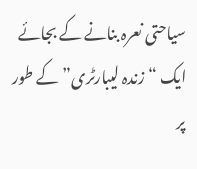سیاحتی نعرہ بنانے کے بجائے ایک “زندہ لیبارٹری” کے طور پر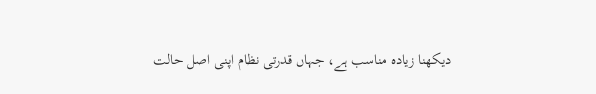دیکھنا زیادہ مناسب ہے، جہاں قدرتی نظام اپنی اصل حالت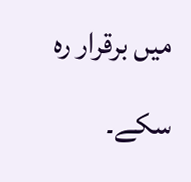میں برقرار رہ سکے۔